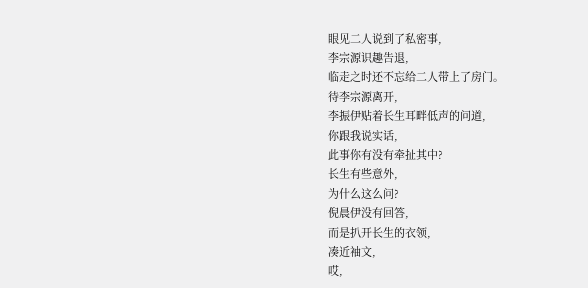眼见二人说到了私密事,
李宗源识趣告退,
临走之时还不忘给二人带上了房门。
待李宗源离开,
李振伊贴着长生耳畔低声的问道,
你跟我说实话,
此事你有没有牵扯其中?
长生有些意外,
为什么这么问?
倪晨伊没有回答,
而是扒开长生的衣领,
凑近袖文,
哎,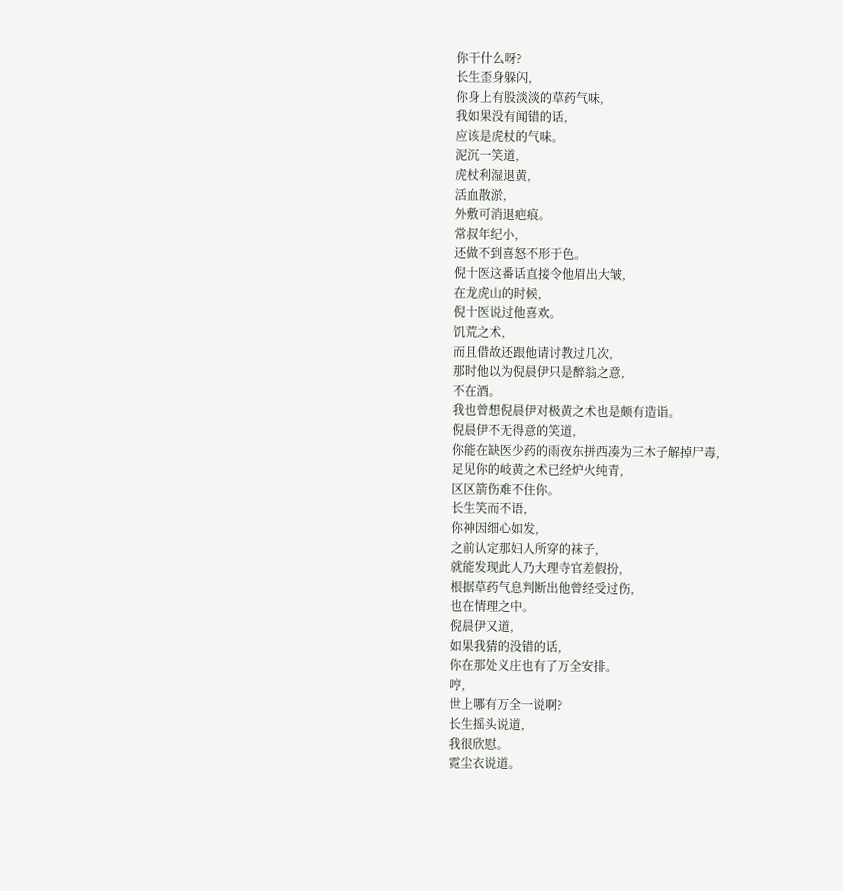你干什么呀?
长生歪身躲闪,
你身上有股淡淡的草药气味,
我如果没有闻错的话,
应该是虎杖的气味。
泥沉一笑道,
虎杖利湿退黄,
活血散淤,
外敷可消退疤痕。
常叔年纪小,
还做不到喜怒不形于色。
倪十医这番话直接令他眉出大皱,
在龙虎山的时候,
倪十医说过他喜欢。
饥荒之术,
而且借故还跟他请讨教过几次,
那时他以为倪晨伊只是醉翁之意,
不在酒。
我也曾想倪晨伊对极黄之术也是颇有造诣。
倪晨伊不无得意的笑道,
你能在缺医少药的雨夜东拼西凑为三木子解掉尸毒,
足见你的岐黄之术已经炉火纯青,
区区箭伤难不住你。
长生笑而不语,
你神因细心如发,
之前认定那妇人所穿的袜子,
就能发现此人乃大理寺官差假扮,
根据草药气息判断出他曾经受过伤,
也在情理之中。
倪晨伊又道,
如果我猜的没错的话,
你在那处义庄也有了万全安排。
哼,
世上哪有万全一说啊?
长生摇头说道,
我很欣慰。
霓尘衣说道。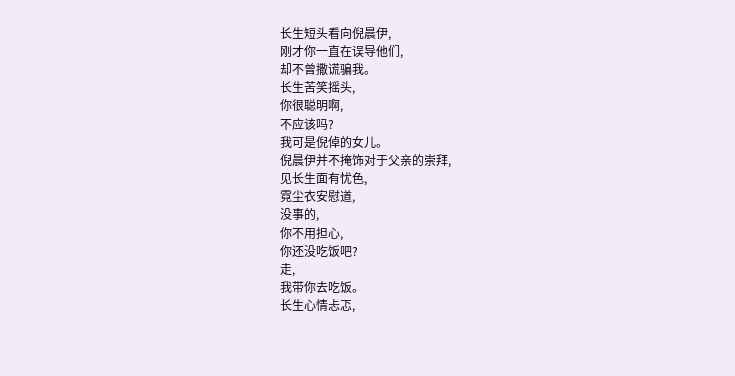长生短头看向倪晨伊,
刚才你一直在误导他们,
却不曾撒谎骗我。
长生苦笑摇头,
你很聪明啊,
不应该吗?
我可是倪倬的女儿。
倪晨伊并不掩饰对于父亲的崇拜,
见长生面有忧色,
霓尘衣安慰道,
没事的,
你不用担心,
你还没吃饭吧?
走,
我带你去吃饭。
长生心情忐忑,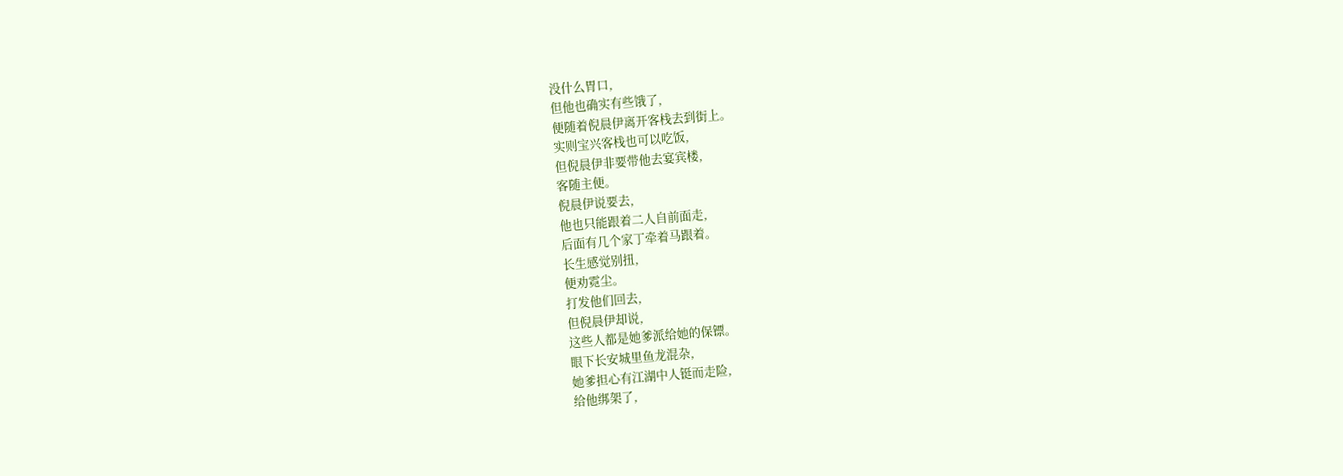没什么胃口,
但他也确实有些饿了,
便随着倪晨伊离开客栈去到街上。
实则宝兴客栈也可以吃饭,
但倪晨伊非要带他去宴宾楼,
客随主便。
倪晨伊说要去,
他也只能跟着二人自前面走,
后面有几个家丁牵着马跟着。
长生感觉别扭,
便劝霓尘。
打发他们回去,
但倪晨伊却说,
这些人都是她爹派给她的保镖。
眼下长安城里鱼龙混杂,
她爹担心有江湖中人铤而走险,
给他绑架了,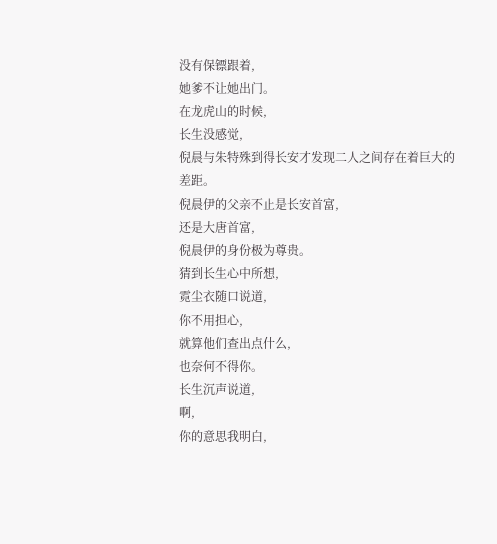没有保镖跟着,
她爹不让她出门。
在龙虎山的时候,
长生没感觉,
倪晨与朱特殊到得长安才发现二人之间存在着巨大的差距。
倪晨伊的父亲不止是长安首富,
还是大唐首富,
倪晨伊的身份极为尊贵。
猜到长生心中所想,
霓尘衣随口说道,
你不用担心,
就算他们查出点什么,
也奈何不得你。
长生沉声说道,
啊,
你的意思我明白,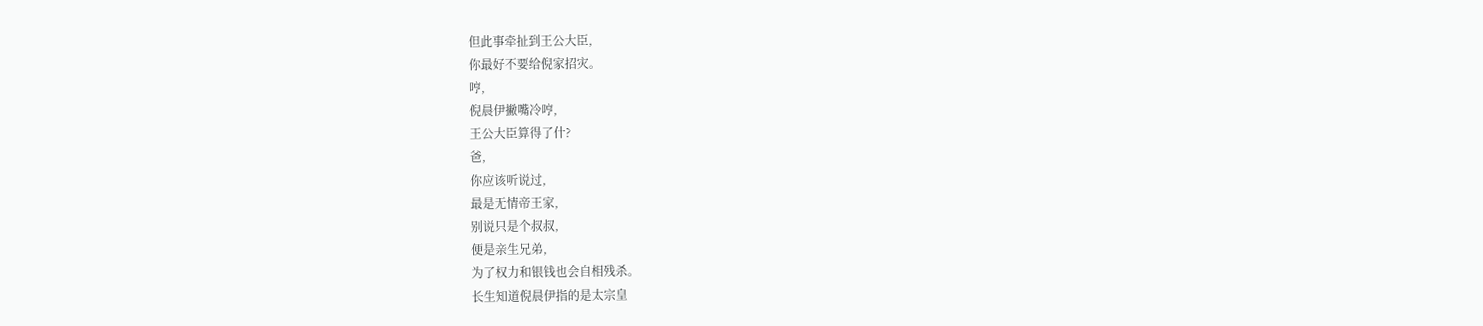但此事牵扯到王公大臣,
你最好不要给倪家招灾。
哼,
倪晨伊撇嘴冷哼,
王公大臣算得了什?
爸,
你应该听说过,
最是无情帝王家,
别说只是个叔叔,
便是亲生兄弟,
为了权力和银钱也会自相残杀。
长生知道倪晨伊指的是太宗皇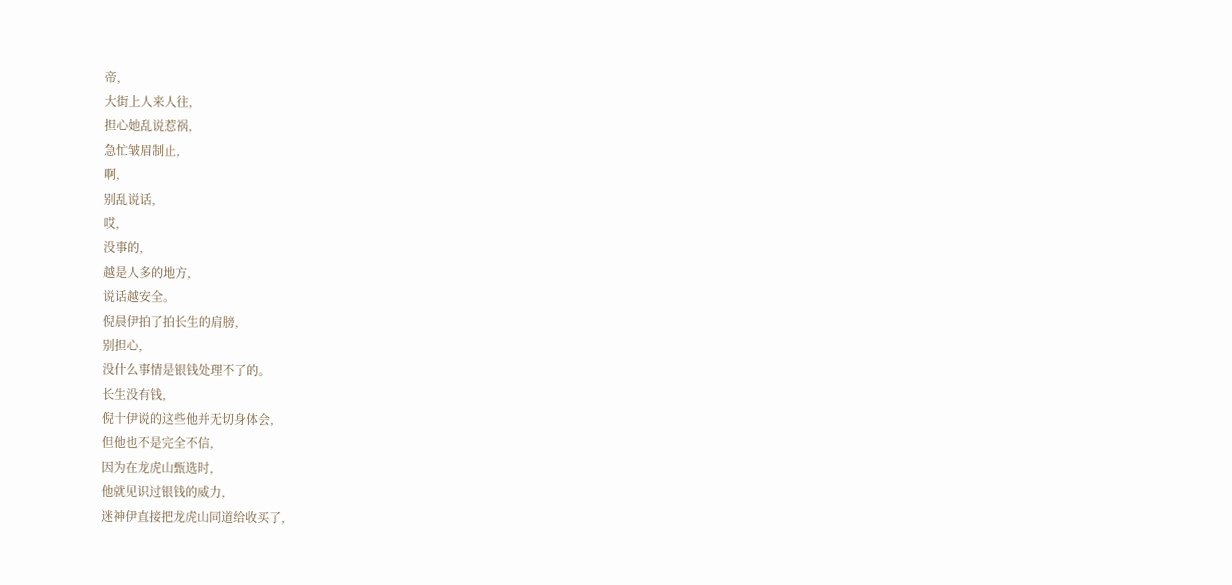帝,
大街上人来人往,
担心她乱说惹祸,
急忙皱眉制止,
啊,
别乱说话,
哎,
没事的,
越是人多的地方,
说话越安全。
倪晨伊拍了拍长生的肩膀,
别担心,
没什么事情是银钱处理不了的。
长生没有钱,
倪十伊说的这些他并无切身体会,
但他也不是完全不信,
因为在龙虎山甄选时,
他就见识过银钱的威力,
迷神伊直接把龙虎山同道给收买了,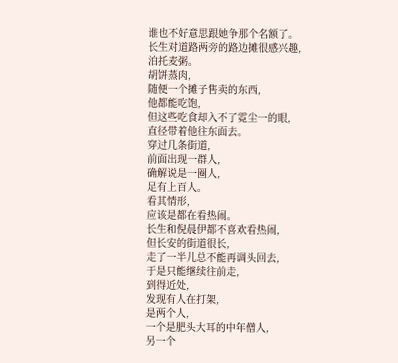谁也不好意思跟她争那个名额了。
长生对道路两旁的路边摊很感兴趣,
泊托麦粥。
胡饼蒸肉,
随便一个摊子售卖的东西,
他都能吃饱,
但这些吃食却入不了霓尘一的眼,
直径带着他往东面去。
穿过几条街道,
前面出现一群人,
确解说是一圈人,
足有上百人。
看其情形,
应该是都在看热闹。
长生和倪晨伊都不喜欢看热闹,
但长安的街道很长,
走了一半儿总不能再调头回去,
于是只能继续往前走,
到得近处,
发现有人在打架,
是两个人,
一个是肥头大耳的中年僧人,
另一个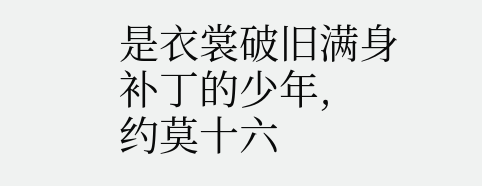是衣裳破旧满身补丁的少年,
约莫十六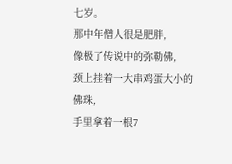七岁。
那中年僧人很是肥胖,
像极了传说中的弥勒佛,
颈上挂着一大串鸡蛋大小的佛珠,
手里拿着一根7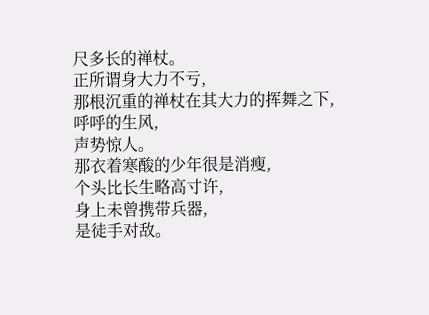尺多长的禅杖。
正所谓身大力不亏,
那根沉重的禅杖在其大力的挥舞之下,
呼呼的生风,
声势惊人。
那衣着寒酸的少年很是消瘦,
个头比长生略高寸许,
身上未曾携带兵器,
是徒手对敌。